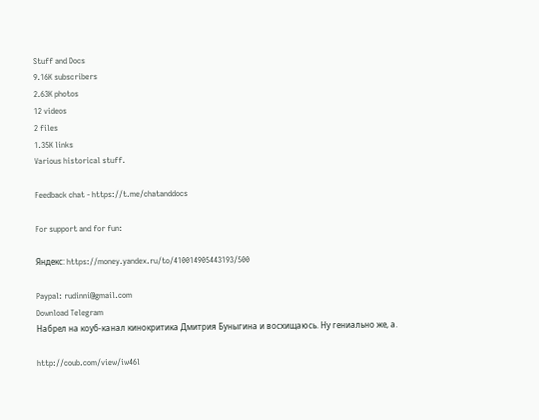Stuff and Docs
9.16K subscribers
2.63K photos
12 videos
2 files
1.35K links
Various historical stuff.

Feedback chat - https://t.me/chatanddocs

For support and for fun:

Яндекс: https://money.yandex.ru/to/410014905443193/500

Paypal: rudinni@gmail.com
Download Telegram
Набрел на коуб-канал кинокритика Дмитрия Буныгина и восхищаюсь. Ну гениально же, а.

http://coub.com/view/iw46l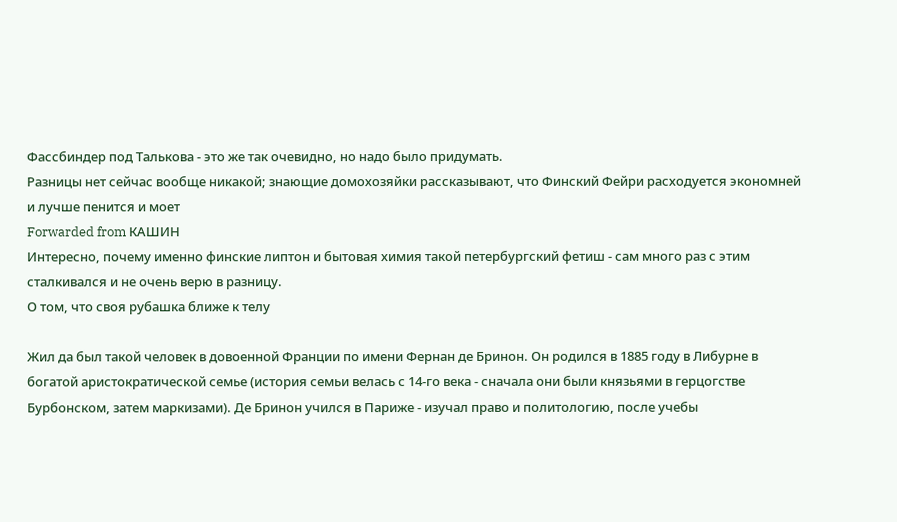Фассбиндер под Талькова - это же так очевидно, но надо было придумать.
Разницы нет сейчас вообще никакой; знающие домохозяйки рассказывают, что Финский Фейри расходуется экономней и лучше пенится и моет
Forwarded from КАШИН
Интересно, почему именно финские липтон и бытовая химия такой петербургский фетиш - сам много раз с этим сталкивался и не очень верю в разницу.
О том, что своя рубашка ближе к телу

Жил да был такой человек в довоенной Франции по имени Фернан де Бринон. Он родился в 1885 году в Либурне в богатой аристократической семье (история семьи велась с 14-го века - сначала они были князьями в герцогстве Бурбонском, затем маркизами). Де Бринон учился в Париже - изучал право и политологию, после учебы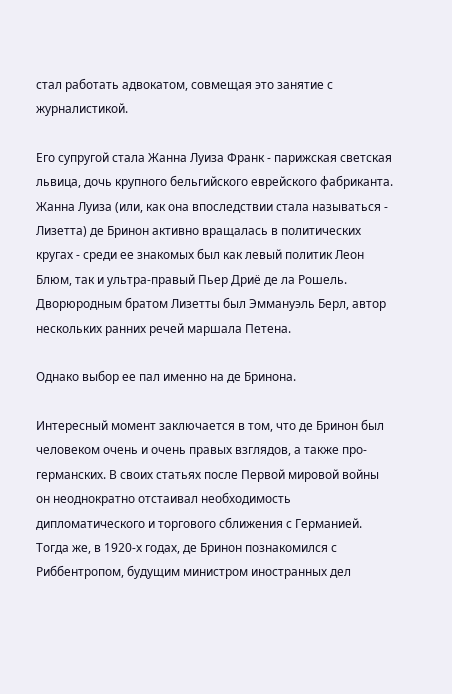стал работать адвокатом, совмещая это занятие с журналистикой.

Его супругой стала Жанна Луиза Франк - парижская светская львица, дочь крупного бельгийского еврейского фабриканта. Жанна Луиза (или, как она впоследствии стала называться - Лизетта) де Бринон активно вращалась в политических кругах - среди ее знакомых был как левый политик Леон Блюм, так и ультра-правый Пьер Дриё де ла Рошель. Дворюродным братом Лизетты был Эммануэль Берл, автор нескольких ранних речей маршала Петена.

Однако выбор ее пал именно на де Бринона.

Интересный момент заключается в том, что де Бринон был человеком очень и очень правых взглядов, а также про-германских. В своих статьях после Первой мировой войны он неоднократно отстаивал необходимость дипломатического и торгового сближения с Германией. Тогда же, в 1920-х годах, де Бринон познакомился с Риббентропом, будущим министром иностранных дел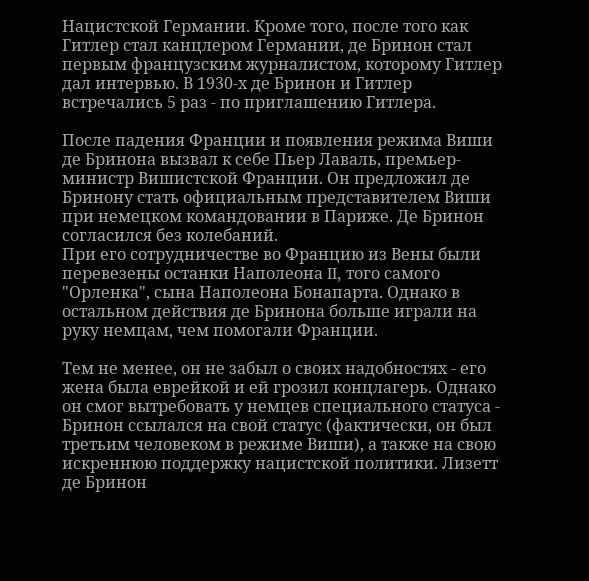Нацистской Германии. Кроме того, после того как Гитлер стал канцлером Германии, де Бринон стал первым французским журналистом, которому Гитлер дал интервью. В 1930-х де Бринон и Гитлер встречались 5 раз - по приглашению Гитлера.

После падения Франции и появления режима Виши де Бринона вызвал к себе Пьер Лаваль, премьер-министр Вишистской Франции. Он предложил де Бринону стать официальным представителем Виши при немецком командовании в Париже. Де Бринон согласился без колебаний.
При его сотрудничестве во Францию из Вены были перевезены останки Наполеона II, того самого "Орленка", сына Наполеона Бонапарта. Однако в остальном действия де Бринона больше играли на руку немцам, чем помогали Франции.

Тем не менее, он не забыл о своих надобностях - его жена была еврейкой и ей грозил концлагерь. Однако он смог вытребовать у немцев специального статуса - Бринон ссылался на свой статус (фактически, он был третьим человеком в режиме Виши), а также на свою искреннюю поддержку нацистской политики. Лизетт де Бринон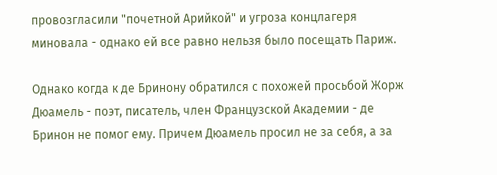провозгласили "почетной Арийкой" и угроза концлагеря миновала - однако ей все равно нельзя было посещать Париж.

Однако когда к де Бринону обратился с похожей просьбой Жорж Дюамель - поэт, писатель, член Французской Академии - де Бринон не помог ему. Причем Дюамель просил не за себя, а за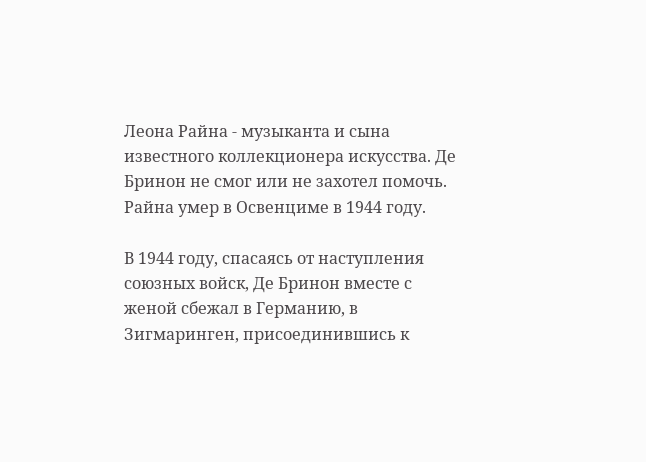Леона Райна - музыканта и сына известного коллекционера искусства. Де Бринон не смог или не захотел помочь. Райна умер в Освенциме в 1944 году.

В 1944 году, спасаясь от наступления союзных войск, Де Бринон вместе с женой сбежал в Германию, в Зигмаринген, присоединившись к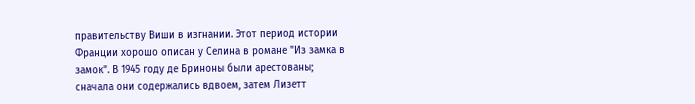правительству Виши в изгнании. Этот период истории Франции хорошо описан у Селина в романе "Из замка в замок". В 1945 году де Бриноны были арестованы; сначала они содержались вдвоем, затем Лизетт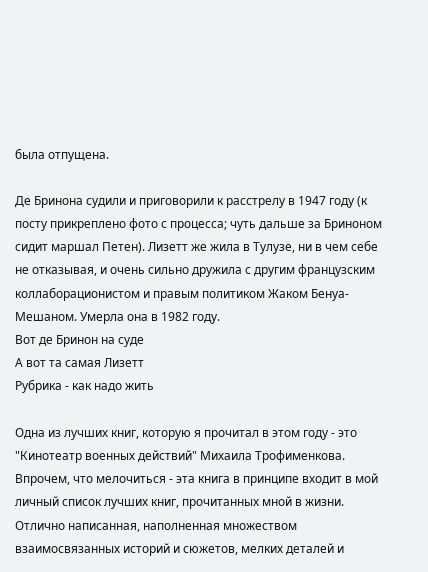была отпущена.

Де Бринона судили и приговорили к расстрелу в 1947 году (к посту прикреплено фото с процесса; чуть дальше за Бриноном сидит маршал Петен). Лизетт же жила в Тулузе, ни в чем себе не отказывая, и очень сильно дружила с другим французским коллаборационистом и правым политиком Жаком Бенуа-Мешаном. Умерла она в 1982 году.
Вот де Бринон на суде
А вот та самая Лизетт
Рубрика - как надо жить

Одна из лучших книг, которую я прочитал в этом году - это "Кинотеатр военных действий" Михаила Трофименкова. Впрочем, что мелочиться - эта книга в принципе входит в мой личный список лучших книг, прочитанных мной в жизни. Отлично написанная, наполненная множеством взаимосвязанных историй и сюжетов, мелких деталей и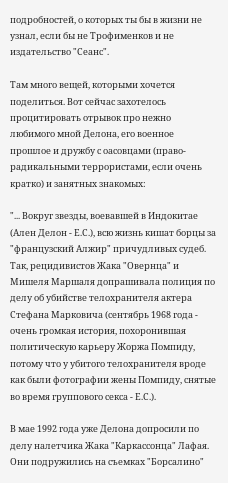подробностей, о которых ты бы в жизни не узнал, если бы не Трофименков и не издательство "Сеанс".

Там много вещей, которыми хочется поделиться. Вот сейчас захотелось процитировать отрывок про нежно любимого мной Делона, его военное прошлое и дружбу с оасовцами (право-радикальными террористами, если очень кратко) и занятных знакомых:

"... Вокруг звезды, воевавшей в Индокитае (Ален Делон - Е.С.), всю жизнь кишат борцы за "французский Алжир" причудливых судеб. Так, рецидивистов Жака "Овернца" и Мишеля Маршаля допрашивала полиция по делу об убийстве телохранителя актера Стефана Марковича (сентябрь 1968 года - очень громкая история, похоронившая политическую карьеру Жоржа Помпиду, потому что у убитого телохранителя вроде как были фотографии жены Помпиду, снятые во время группового секса - Е.С.).

В мае 1992 года уже Делона допросили по делу налетчика Жака "Каркассонца" Лафая. Они подружились на съемках "Борсалино"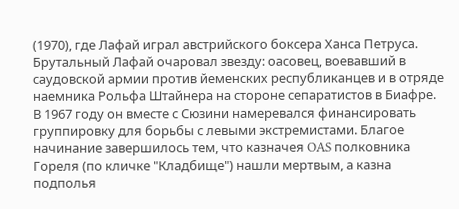(1970), где Лафай играл австрийского боксера Ханса Петруса. Брутальный Лафай очаровал звезду: оасовец, воевавший в саудовской армии против йеменских республиканцев и в отряде наемника Рольфа Штайнера на стороне сепаратистов в Биафре. В 1967 году он вместе с Сюзини намеревался финансировать группировку для борьбы с левыми экстремистами. Благое начинание завершилось тем, что казначея OAS полковника Гореля (по кличке "Кладбище") нашли мертвым, а казна подполья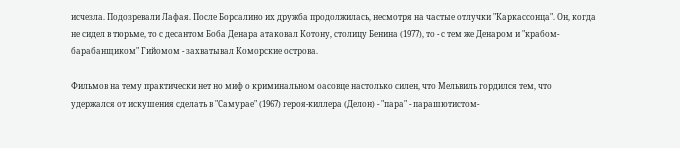исчезла. Подозревали Лафая. После Борсалино их дружба продолжилась, несмотря на частые отлучки "Каркассонца". Он, когда не сидел в тюрьме, то с десантом Боба Денара атаковал Котону, столицу Бенина (1977), то - с тем же Денаром и "крабом-барабанщиком" Гийомом - захватывал Коморские острова.

Фильмов на тему практически нет но миф о криминальном оасовце настолько силен, что Мельвиль гордился тем, что удержался от искушения сделать в "Самурае" (1967) героя-киллера (Делон) - "пара" - парашютистом-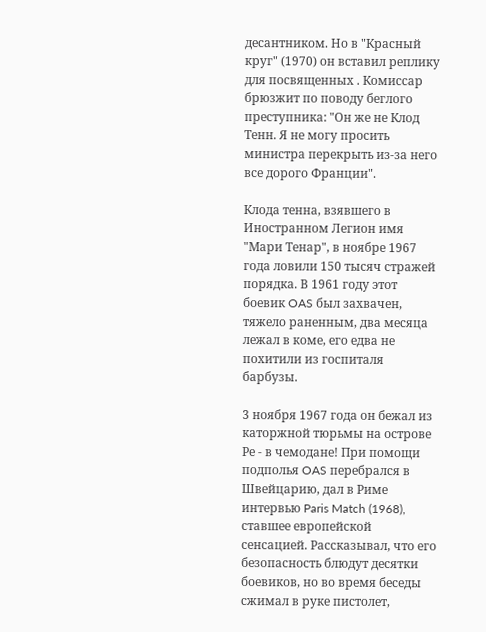десантником. Но в "Красный круг" (1970) он вставил реплику для посвященных . Комиссар брюзжит по поводу беглого преступника: "Он же не Клод Тенн. Я не могу просить министра перекрыть из-за него все дорого Франции".

Клода тенна, взявшего в Иностранном Легион имя "Мари Тенар", в ноябре 1967 года ловили 150 тысяч стражей порядка. В 1961 году этот боевик OAS был захвачен, тяжело раненным, два месяца лежал в коме, его едва не похитили из госпиталя барбузы.

3 ноября 1967 года он бежал из каторжной тюрьмы на острове Ре - в чемодане! При помощи подполья OAS перебрался в Швейцарию, дал в Риме интервью Paris Match (1968), ставшее европейской сенсацией. Рассказывал, что его безопасность блюдут десятки боевиков, но во время беседы сжимал в руке пистолет,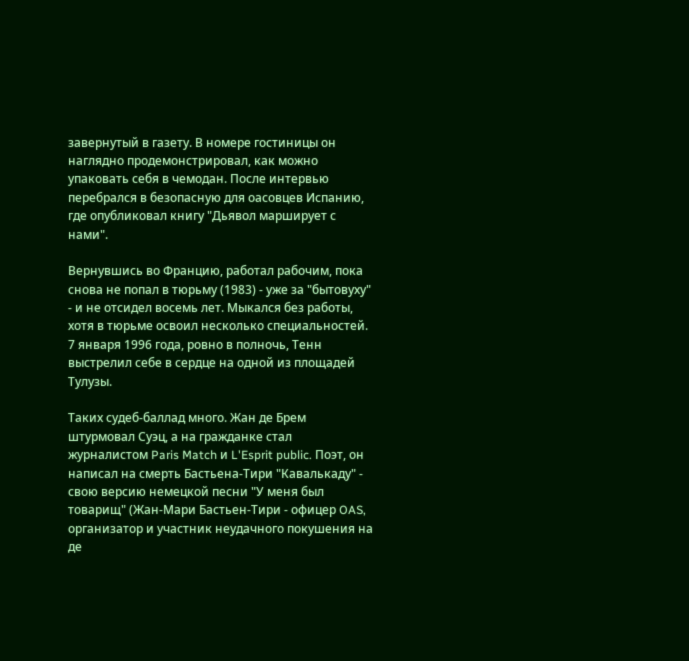завернутый в газету. В номере гостиницы он наглядно продемонстрировал, как можно упаковать себя в чемодан. После интервью перебрался в безопасную для оасовцев Испанию, где опубликовал книгу "Дьявол марширует с нами".

Вернувшись во Францию, работал рабочим, пока снова не попал в тюрьму (1983) - уже за "бытовуху" - и не отсидел восемь лет. Мыкался без работы, хотя в тюрьме освоил несколько специальностей. 7 января 1996 года, ровно в полночь, Тенн выстрелил себе в сердце на одной из площадей Тулузы.

Таких судеб-баллад много. Жан де Брем штурмовал Суэц, а на гражданке стал журналистом Paris Match и L'Esprit public. Поэт, он написал на смерть Бастьена-Тири "Кавалькаду" - свою версию немецкой песни "У меня был товарищ" (Жан-Мари Бастьен-Тири - офицер OAS, организатор и участник неудачного покушения на де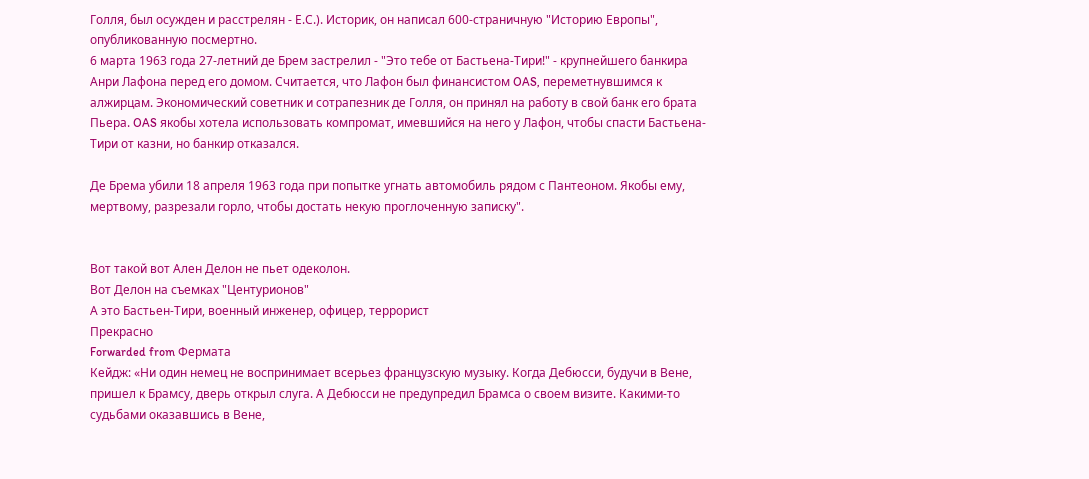Голля, был осужден и расстрелян - Е.С.). Историк, он написал 600-страничную "Историю Европы", опубликованную посмертно.
6 марта 1963 года 27-летний де Брем застрелил - "Это тебе от Бастьена-Тири!" - крупнейшего банкира Анри Лафона перед его домом. Считается, что Лафон был финансистом OAS, переметнувшимся к алжирцам. Экономический советник и сотрапезник де Голля, он принял на работу в свой банк его брата Пьера. OAS якобы хотела использовать компромат, имевшийся на него у Лафон, чтобы спасти Бастьена-Тири от казни, но банкир отказался.

Де Брема убили 18 апреля 1963 года при попытке угнать автомобиль рядом с Пантеоном. Якобы ему, мертвому, разрезали горло, чтобы достать некую проглоченную записку".


Вот такой вот Ален Делон не пьет одеколон.
Вот Делон на съемках "Центурионов"
А это Бастьен-Тири, военный инженер, офицер, террорист
Прекрасно
Forwarded from Фермата
Кейдж: «Ни один немец не воспринимает всерьез французскую музыку. Когда Дебюсси, будучи в Вене, пришел к Брамсу, дверь открыл слуга. А Дебюсси не предупредил Брамса о своем визите. Какими-то судьбами оказавшись в Вене,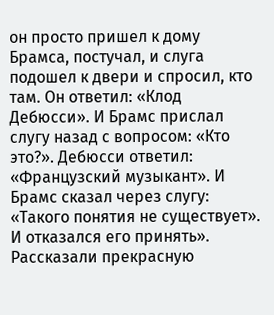он просто пришел к дому Брамса, постучал, и слуга подошел к двери и спросил, кто там. Он ответил: «Клод Дебюсси». И Брамс прислал слугу назад с вопросом: «Кто это?». Дебюсси ответил: «Французский музыкант». И Брамс сказал через слугу: «Такого понятия не существует». И отказался его принять».
Рассказали прекрасную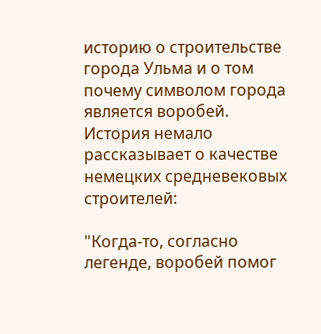историю о строительстве города Ульма и о том почему символом города является воробей. История немало рассказывает о качестве немецких средневековых строителей:

"Когда-то, согласно легенде, воробей помог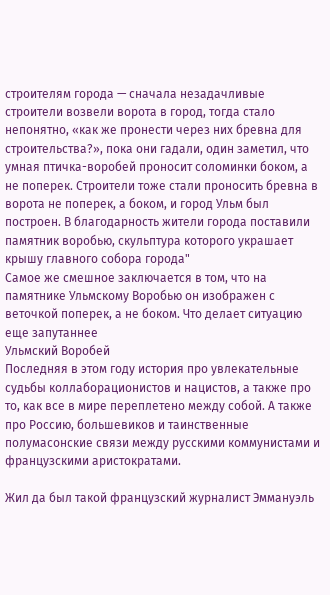строителям города — сначала незадачливые строители возвели ворота в город, тогда стало непонятно, «как же пронести через них бревна для строительства?», пока они гадали, один заметил, что умная птичка-воробей проносит соломинки боком, а не поперек. Строители тоже стали проносить бревна в ворота не поперек, а боком, и город Ульм был построен. В благодарность жители города поставили памятник воробью, скульптура которого украшает крышу главного собора города"
Самое же смешное заключается в том, что на памятнике Ульмскому Воробью он изображен с веточкой поперек, а не боком. Что делает ситуацию еще запутаннее
Ульмский Воробей
Последняя в этом году история про увлекательные судьбы коллаборационистов и нацистов, а также про то, как все в мире переплетено между собой. А также про Россию, большевиков и таинственные полумасонские связи между русскими коммунистами и французскими аристократами.

Жил да был такой французский журналист Эммануэль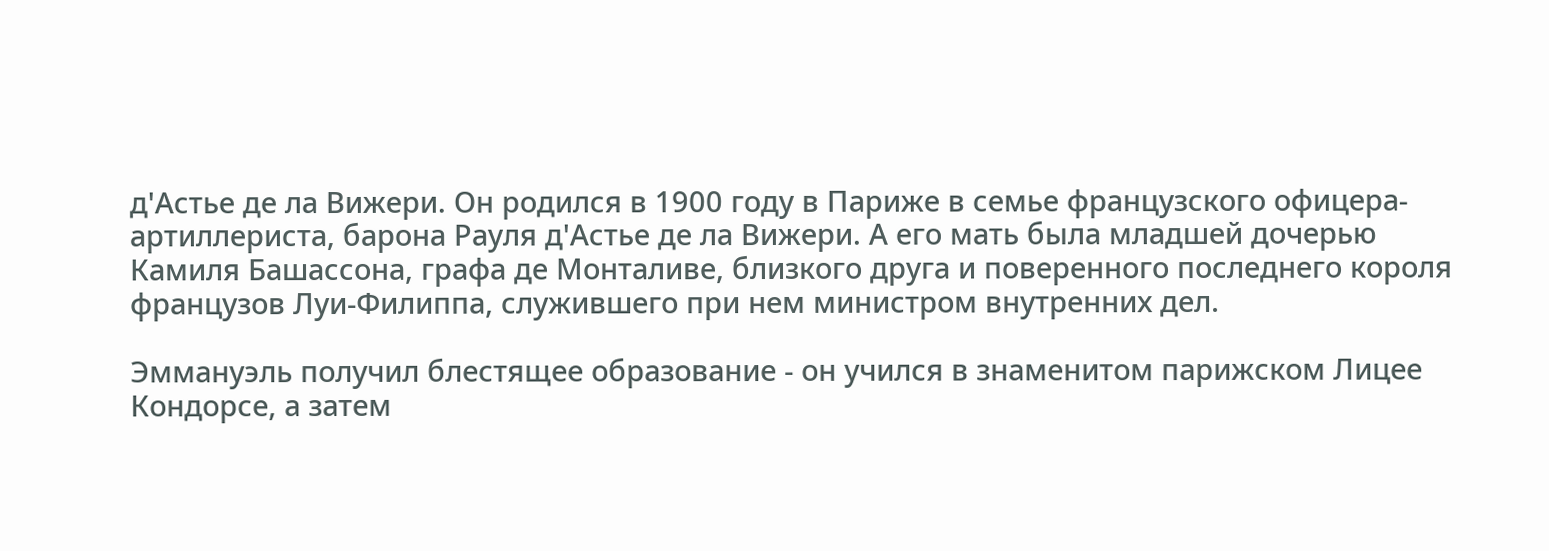д'Астье де ла Вижери. Он родился в 1900 году в Париже в семье французского офицера-артиллериста, барона Рауля д'Астье де ла Вижери. А его мать была младшей дочерью Камиля Башассона, графа де Монталиве, близкого друга и поверенного последнего короля французов Луи-Филиппа, служившего при нем министром внутренних дел.

Эммануэль получил блестящее образование - он учился в знаменитом парижском Лицее Кондорсе, а затем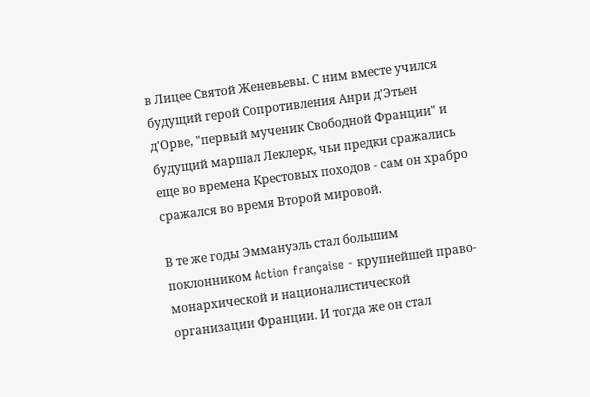в Лицее Святой Женевьевы. С ним вместе учился будущий герой Сопротивления Анри д'Этьен д'Орве, "первый мученик Свободной Франции" и будущий маршал Леклерк, чьи предки сражались еще во времена Крестовых походов - сам он храбро сражался во время Второй мировой.

В те же годы Эммануэль стал большим поклонником Action française - крупнейшей право-монархической и националистической организации Франции. И тогда же он стал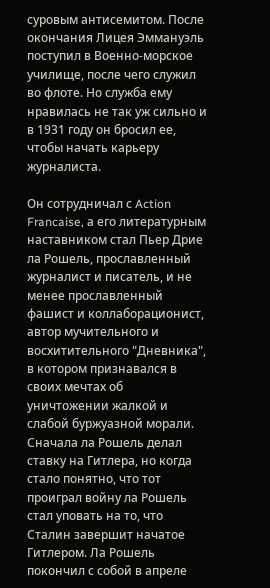суровым антисемитом. После окончания Лицея Эммануэль поступил в Военно-морское училище, после чего служил во флоте. Но служба ему нравилась не так уж сильно и в 1931 году он бросил ее, чтобы начать карьеру журналиста.

Он сотрудничал с Action Francaise, а его литературным наставником стал Пьер Дрие ла Рошель, прославленный журналист и писатель, и не менее прославленный фашист и коллаборационист, автор мучительного и восхитительного "Дневника", в котором признавался в своих мечтах об уничтожении жалкой и слабой буржуазной морали. Сначала ла Рошель делал ставку на Гитлера, но когда стало понятно, что тот проиграл войну ла Рошель стал уповать на то, что Сталин завершит начатое Гитлером. Ла Рошель покончил с собой в апреле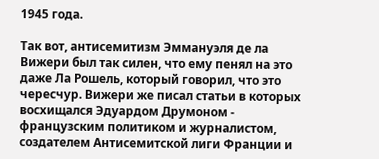1945 года.

Так вот, антисемитизм Эммануэля де ла Вижери был так силен, что ему пенял на это даже Ла Рошель, который говорил, что это чересчур. Вижери же писал статьи в которых восхищался Эдуардом Друмоном - французским политиком и журналистом, создателем Антисемитской лиги Франции и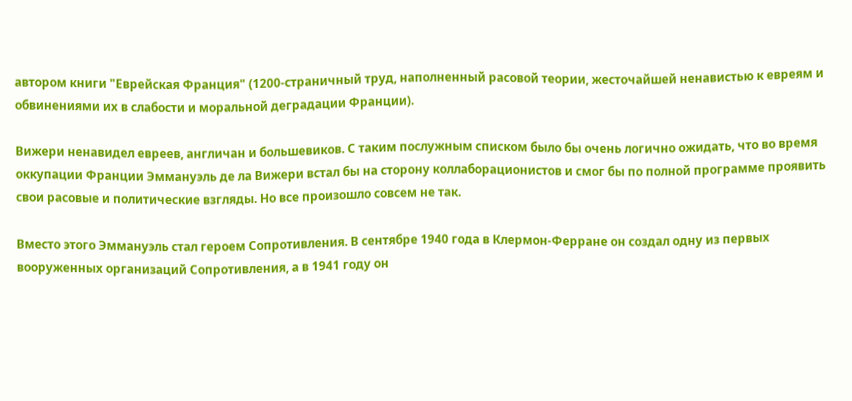автором книги "Еврейская Франция" (1200-страничный труд, наполненный расовой теории, жесточайшей ненавистью к евреям и обвинениями их в слабости и моральной деградации Франции).

Вижери ненавидел евреев, англичан и большевиков. С таким послужным списком было бы очень логично ожидать, что во время оккупации Франции Эммануэль де ла Вижери встал бы на сторону коллаборационистов и смог бы по полной программе проявить свои расовые и политические взгляды. Но все произошло совсем не так.

Вместо этого Эммануэль стал героем Сопротивления. В сентябре 1940 года в Клермон-Ферране он создал одну из первых вооруженных организаций Сопротивления, а в 1941 году он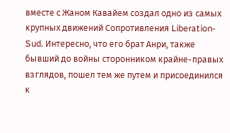вместе с Жаном Кавайем создал одно из самых крупных движений Сопротивления Liberation-Sud. Интересно, что его брат Анри, также бывший до войны сторонником крайне-правых взглядов, пошел тем же путем и присоединился к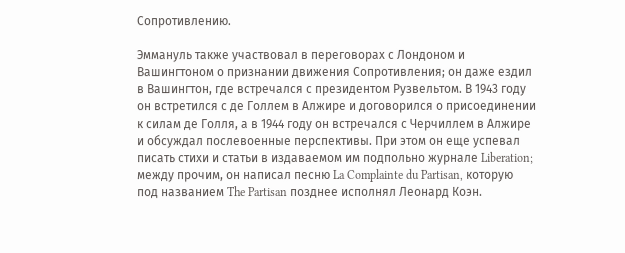Сопротивлению.

Эммануль также участвовал в переговорах с Лондоном и Вашингтоном о признании движения Сопротивления; он даже ездил в Вашингтон, где встречался с президентом Рузвельтом. В 1943 году он встретился с де Голлем в Алжире и договорился о присоединении к силам де Голля, а в 1944 году он встречался с Черчиллем в Алжире и обсуждал послевоенные перспективы. При этом он еще успевал писать стихи и статьи в издаваемом им подпольно журнале Liberation; между прочим, он написал песню La Complainte du Partisan, которую под названием The Partisan позднее исполнял Леонард Коэн.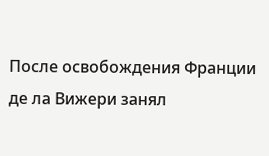После освобождения Франции де ла Вижери занял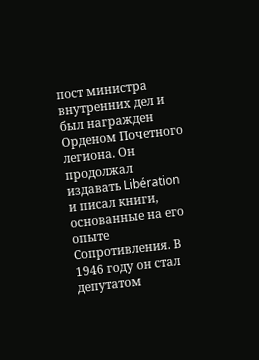пост министра внутренних дел и был награжден Орденом Почетного легиона. Он продолжал издавать Libération и писал книги, основанные на его опыте Сопротивления. В 1946 году он стал депутатом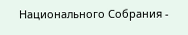Национального Собрания -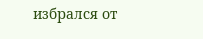избрался от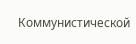Коммунистической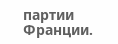партии Франции.